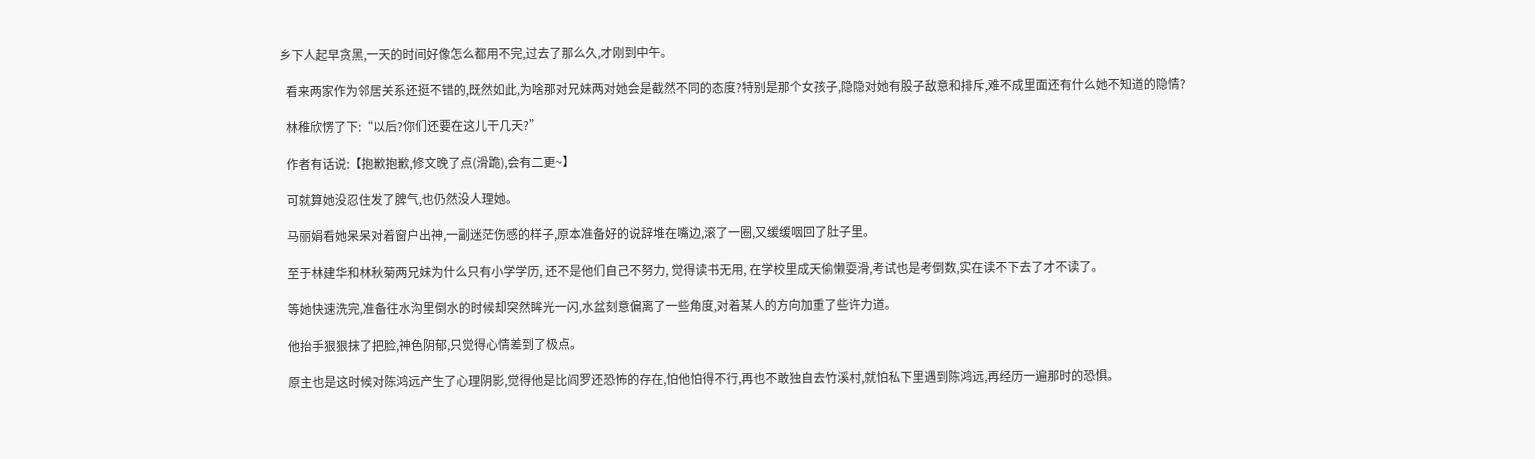乡下人起早贪黑,一天的时间好像怎么都用不完,过去了那么久,才刚到中午。

  看来两家作为邻居关系还挺不错的,既然如此,为啥那对兄妹两对她会是截然不同的态度?特别是那个女孩子,隐隐对她有股子敌意和排斥,难不成里面还有什么她不知道的隐情?

  林稚欣愣了下:“以后?你们还要在这儿干几天?”

  作者有话说:【抱歉抱歉,修文晚了点(滑跪),会有二更~】

  可就算她没忍住发了脾气,也仍然没人理她。

  马丽娟看她呆呆对着窗户出神,一副迷茫伤感的样子,原本准备好的说辞堆在嘴边,滚了一圈,又缓缓咽回了肚子里。

  至于林建华和林秋菊两兄妹为什么只有小学学历, 还不是他们自己不努力, 觉得读书无用, 在学校里成天偷懒耍滑,考试也是考倒数,实在读不下去了才不读了。

  等她快速洗完,准备往水沟里倒水的时候却突然眸光一闪,水盆刻意偏离了一些角度,对着某人的方向加重了些许力道。

  他抬手狠狠抹了把脸,神色阴郁,只觉得心情差到了极点。

  原主也是这时候对陈鸿远产生了心理阴影,觉得他是比阎罗还恐怖的存在,怕他怕得不行,再也不敢独自去竹溪村,就怕私下里遇到陈鸿远,再经历一遍那时的恐惧。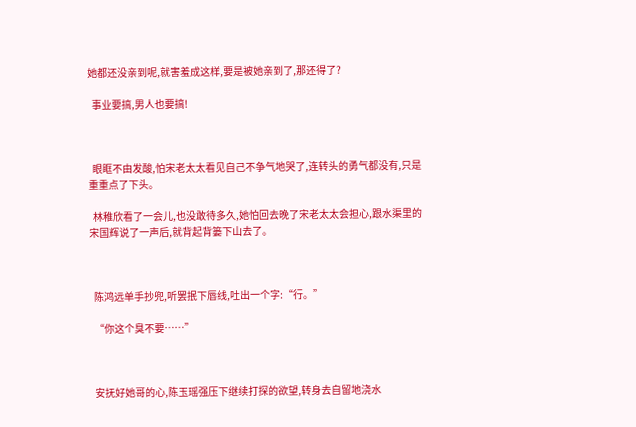她都还没亲到呢,就害羞成这样,要是被她亲到了,那还得了?

  事业要搞,男人也要搞!



  眼眶不由发酸,怕宋老太太看见自己不争气地哭了,连转头的勇气都没有,只是重重点了下头。

  林稚欣看了一会儿,也没敢待多久,她怕回去晚了宋老太太会担心,跟水渠里的宋国辉说了一声后,就背起背篓下山去了。



  陈鸿远单手抄兜,听罢抿下唇线,吐出一个字:“行。”

  “你这个臭不要……”



  安抚好她哥的心,陈玉瑶强压下继续打探的欲望,转身去自留地浇水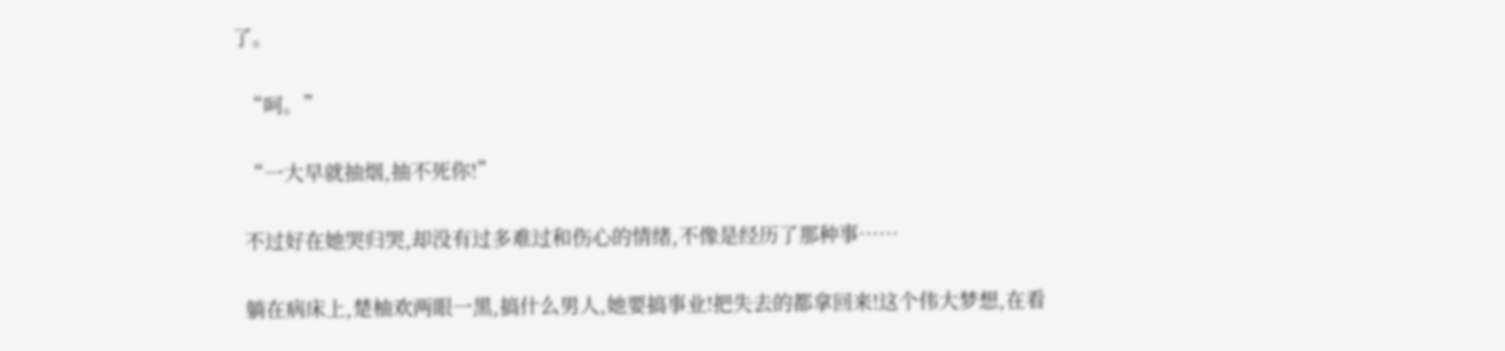了。

  “呵。”

  “一大早就抽烟,抽不死你!”

  不过好在她哭归哭,却没有过多难过和伤心的情绪,不像是经历了那种事……

  躺在病床上,楚柚欢两眼一黑,搞什么男人,她要搞事业!把失去的都拿回来!这个伟大梦想,在看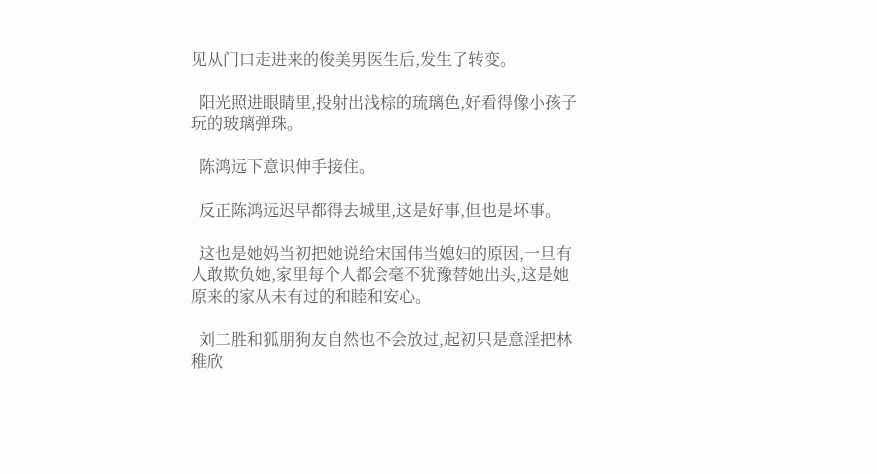见从门口走进来的俊美男医生后,发生了转变。

  阳光照进眼睛里,投射出浅棕的琉璃色,好看得像小孩子玩的玻璃弹珠。

  陈鸿远下意识伸手接住。

  反正陈鸿远迟早都得去城里,这是好事,但也是坏事。

  这也是她妈当初把她说给宋国伟当媳妇的原因,一旦有人敢欺负她,家里每个人都会毫不犹豫替她出头,这是她原来的家从未有过的和睦和安心。

  刘二胜和狐朋狗友自然也不会放过,起初只是意淫把林稚欣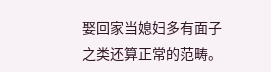娶回家当媳妇多有面子之类还算正常的范畴。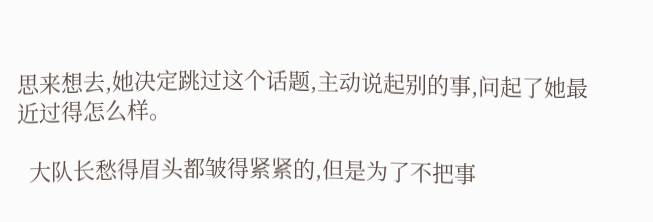思来想去,她决定跳过这个话题,主动说起别的事,问起了她最近过得怎么样。

  大队长愁得眉头都皱得紧紧的,但是为了不把事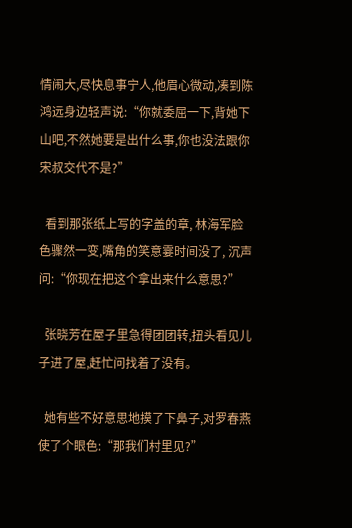情闹大,尽快息事宁人,他眉心微动,凑到陈鸿远身边轻声说:“你就委屈一下,背她下山吧,不然她要是出什么事,你也没法跟你宋叔交代不是?”

  看到那张纸上写的字盖的章, 林海军脸色骤然一变,嘴角的笑意霎时间没了, 沉声问:“你现在把这个拿出来什么意思?”

  张晓芳在屋子里急得团团转,扭头看见儿子进了屋,赶忙问找着了没有。

  她有些不好意思地摸了下鼻子,对罗春燕使了个眼色:“那我们村里见?”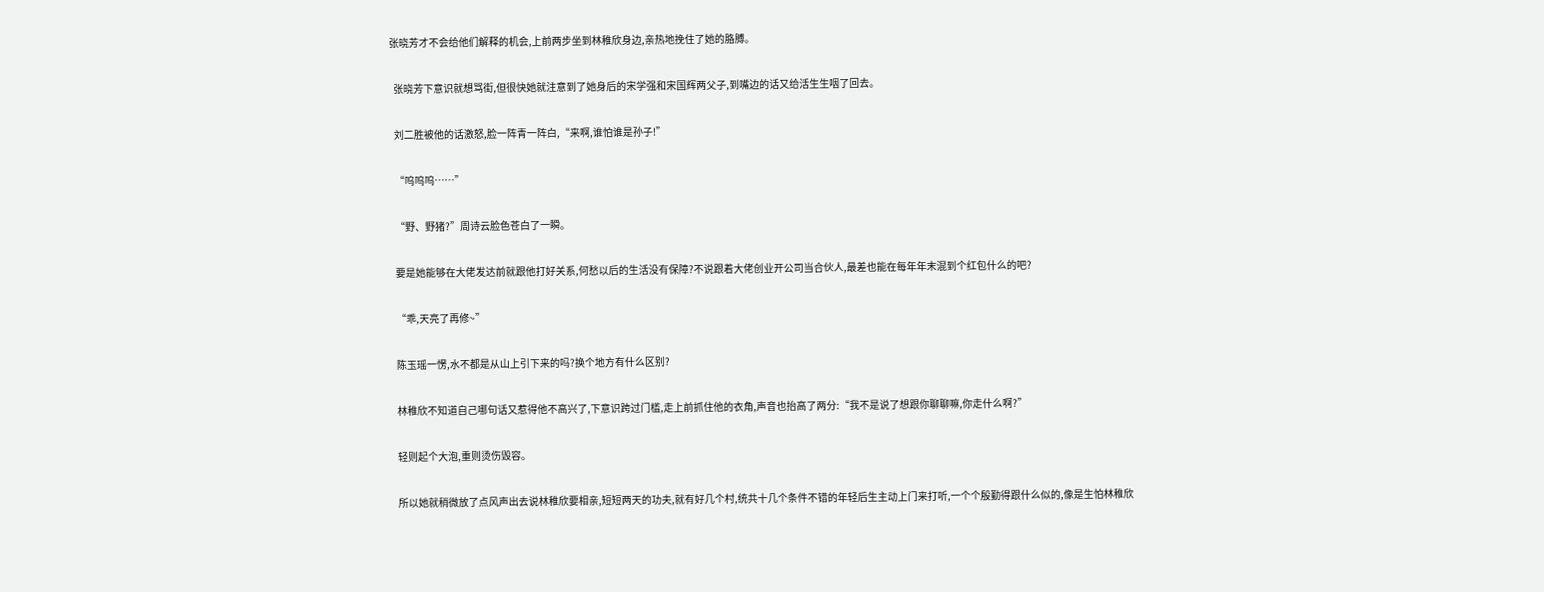张晓芳才不会给他们解释的机会,上前两步坐到林稚欣身边,亲热地挽住了她的胳膊。

  张晓芳下意识就想骂街,但很快她就注意到了她身后的宋学强和宋国辉两父子,到嘴边的话又给活生生咽了回去。

  刘二胜被他的话激怒,脸一阵青一阵白,“来啊,谁怕谁是孙子!”

  “呜呜呜……”

  “野、野猪?”周诗云脸色苍白了一瞬。

  要是她能够在大佬发达前就跟他打好关系,何愁以后的生活没有保障?不说跟着大佬创业开公司当合伙人,最差也能在每年年末混到个红包什么的吧?

  “乖,天亮了再修~”

  陈玉瑶一愣,水不都是从山上引下来的吗?换个地方有什么区别?

  林稚欣不知道自己哪句话又惹得他不高兴了,下意识跨过门槛,走上前抓住他的衣角,声音也抬高了两分:“我不是说了想跟你聊聊嘛,你走什么啊?”

  轻则起个大泡,重则烫伤毁容。

  所以她就稍微放了点风声出去说林稚欣要相亲,短短两天的功夫,就有好几个村,统共十几个条件不错的年轻后生主动上门来打听,一个个殷勤得跟什么似的,像是生怕林稚欣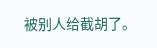被别人给截胡了。